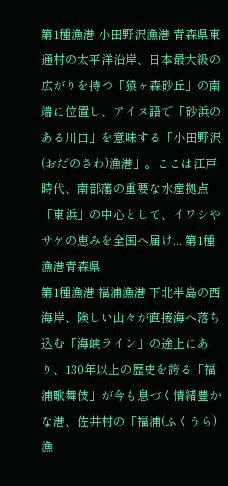第1種漁港 小田野沢漁港 青森県東通村の太平洋沿岸、日本最大級の広がりを持つ「猿ヶ森砂丘」の南端に位置し、アイヌ語で「砂浜のある川口」を意味する「小田野沢(おだのさわ)漁港」。ここは江戸時代、南部藩の重要な水産拠点「東浜」の中心として、イワシやサケの恵みを全国へ届け... 第1種漁港青森県
第1種漁港 福浦漁港 下北半島の西海岸、険しい山々が直接海へ落ち込む「海峡ライン」の途上にあり、130年以上の歴史を誇る「福浦歌舞伎」が今も息づく情緒豊かな港、佐井村の「福浦(ふくうら)漁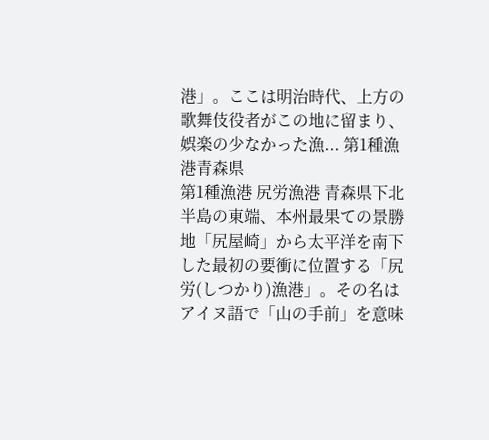港」。ここは明治時代、上方の歌舞伎役者がこの地に留まり、娯楽の少なかった漁... 第1種漁港青森県
第1種漁港 尻労漁港 青森県下北半島の東端、本州最果ての景勝地「尻屋崎」から太平洋を南下した最初の要衝に位置する「尻労(しつかり)漁港」。その名はアイヌ語で「山の手前」を意味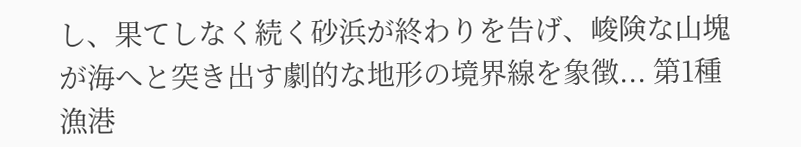し、果てしなく続く砂浜が終わりを告げ、峻険な山塊が海へと突き出す劇的な地形の境界線を象徴... 第1種漁港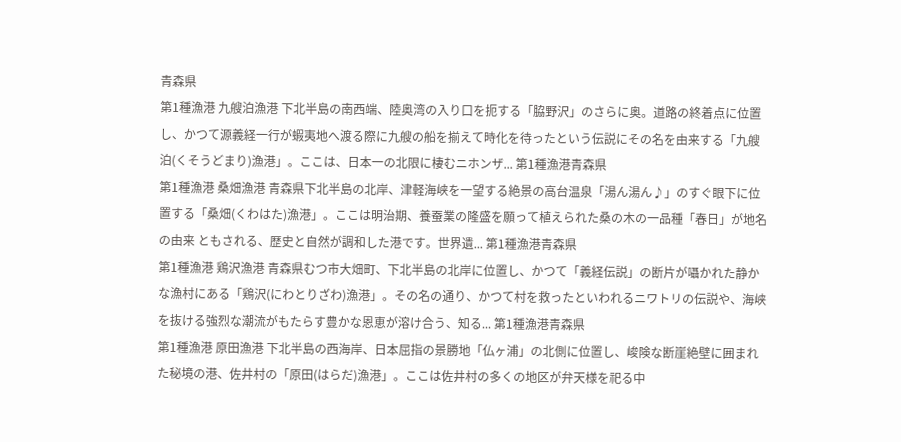青森県
第1種漁港 九艘泊漁港 下北半島の南西端、陸奥湾の入り口を扼する「脇野沢」のさらに奥。道路の終着点に位置し、かつて源義経一行が蝦夷地へ渡る際に九艘の船を揃えて時化を待ったという伝説にその名を由来する「九艘泊(くそうどまり)漁港」。ここは、日本一の北限に棲むニホンザ... 第1種漁港青森県
第1種漁港 桑畑漁港 青森県下北半島の北岸、津軽海峡を一望する絶景の高台温泉「湯ん湯ん♪」のすぐ眼下に位置する「桑畑(くわはた)漁港」。ここは明治期、養蚕業の隆盛を願って植えられた桑の木の一品種「春日」が地名の由来 ともされる、歴史と自然が調和した港です。世界遺... 第1種漁港青森県
第1種漁港 鶏沢漁港 青森県むつ市大畑町、下北半島の北岸に位置し、かつて「義経伝説」の断片が囁かれた静かな漁村にある「鶏沢(にわとりざわ)漁港」。その名の通り、かつて村を救ったといわれるニワトリの伝説や、海峡を抜ける強烈な潮流がもたらす豊かな恩恵が溶け合う、知る... 第1種漁港青森県
第1種漁港 原田漁港 下北半島の西海岸、日本屈指の景勝地「仏ヶ浦」の北側に位置し、峻険な断崖絶壁に囲まれた秘境の港、佐井村の「原田(はらだ)漁港」。ここは佐井村の多くの地区が弁天様を祀る中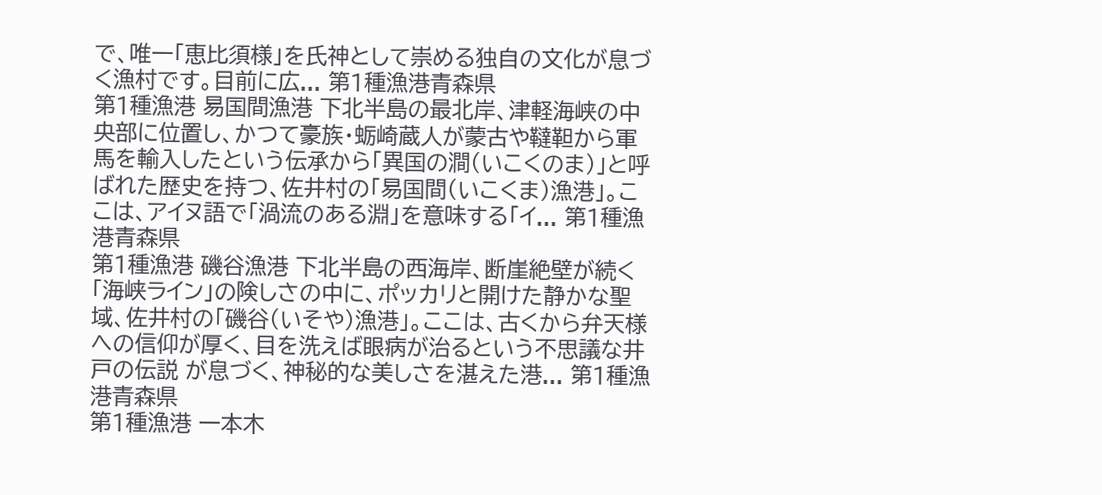で、唯一「恵比須様」を氏神として崇める独自の文化が息づく漁村です。目前に広... 第1種漁港青森県
第1種漁港 易国間漁港 下北半島の最北岸、津軽海峡の中央部に位置し、かつて豪族・蛎崎蔵人が蒙古や韃靼から軍馬を輸入したという伝承から「異国の澗(いこくのま)」と呼ばれた歴史を持つ、佐井村の「易国間(いこくま)漁港」。ここは、アイヌ語で「渦流のある淵」を意味する「イ... 第1種漁港青森県
第1種漁港 磯谷漁港 下北半島の西海岸、断崖絶壁が続く「海峡ライン」の険しさの中に、ポッカリと開けた静かな聖域、佐井村の「磯谷(いそや)漁港」。ここは、古くから弁天様への信仰が厚く、目を洗えば眼病が治るという不思議な井戸の伝説 が息づく、神秘的な美しさを湛えた港... 第1種漁港青森県
第1種漁港 一本木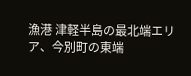漁港 津軽半島の最北端エリア、今別町の東端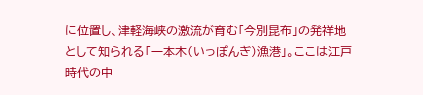に位置し、津軽海峡の激流が育む「今別昆布」の発祥地として知られる「一本木(いっぽんぎ)漁港」。ここは江戸時代の中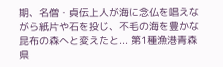期、名僧・貞伝上人が海に念仏を唱えながら紙片や石を投じ、不毛の海を豊かな昆布の森へと変えたと... 第1種漁港青森県